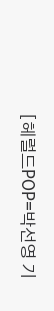[헤럴드POP=박선영 기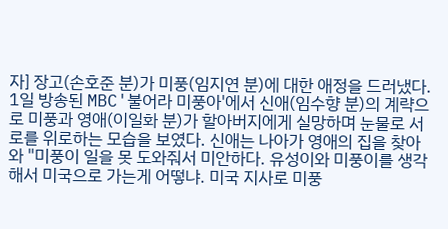자] 장고(손호준 분)가 미풍(임지연 분)에 대한 애정을 드러냈다.
1일 방송된 MBC'불어라 미풍아'에서 신애(임수향 분)의 계략으로 미풍과 영애(이일화 분)가 할아버지에게 실망하며 눈물로 서로를 위로하는 모습을 보였다. 신애는 나아가 영애의 집을 찾아와 "미풍이 일을 못 도와줘서 미안하다. 유성이와 미풍이를 생각해서 미국으로 가는게 어떻냐. 미국 지사로 미풍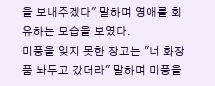을 보내주겠다" 말하며 영애를 회유하는 모습을 보였다.
미풍을 잊지 못한 장고는 "너 화장품 놔두고 갔더라" 말하며 미풍을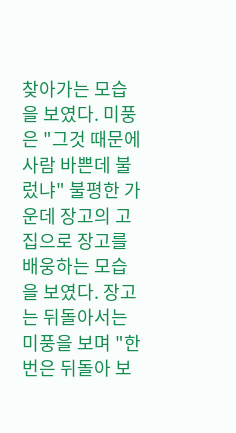찾아가는 모습을 보였다. 미풍은 "그것 때문에 사람 바쁜데 불렀냐" 불평한 가운데 장고의 고집으로 장고를 배웅하는 모습을 보였다. 장고는 뒤돌아서는 미풍을 보며 "한 번은 뒤돌아 보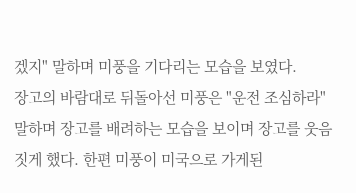겠지" 말하며 미풍을 기다리는 모습을 보였다.
장고의 바람대로 뒤돌아선 미풍은 "운전 조심하라" 말하며 장고를 배려하는 모습을 보이며 장고를 웃음짓게 했다. 한편 미풍이 미국으로 가게된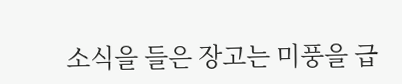소식을 들은 장고는 미풍을 급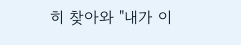히 찾아와 "내가 이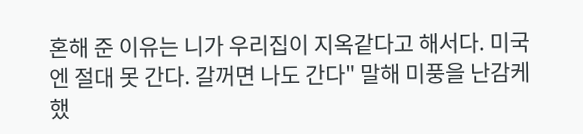혼해 준 이유는 니가 우리집이 지옥같다고 해서다. 미국엔 절대 못 간다. 갈꺼면 나도 간다" 말해 미풍을 난감케했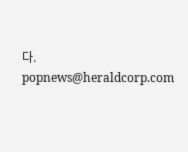다.
popnews@heraldcorp.com